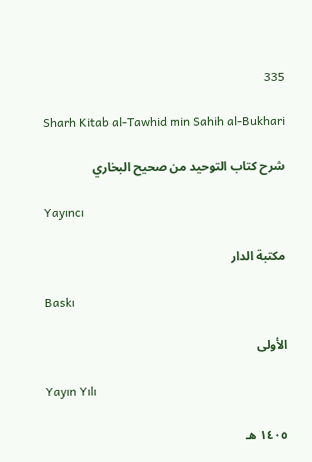335

Sharh Kitab al-Tawhid min Sahih al-Bukhari

شرح كتاب التوحيد من صحيح البخاري

Yayıncı

مكتبة الدار

Baskı

الأولى

Yayın Yılı

١٤٠٥ هـ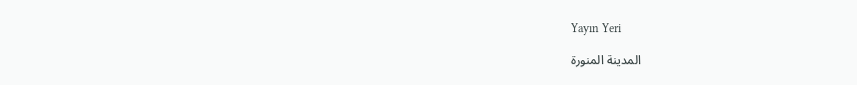Yayın Yeri

المدينة المنورة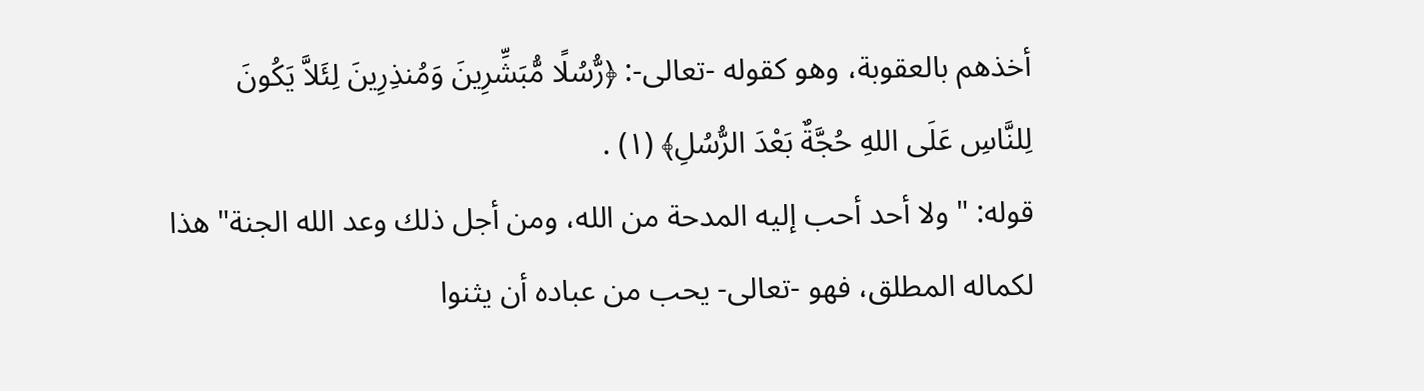أخذهم بالعقوبة، وهو كقوله -تعالى-: ﴿رُّسُلًا مُّبَشِّرِينَ وَمُنذِرِينَ لِئَلاَّ يَكُونَ لِلنَّاسِ عَلَى اللهِ حُجَّةٌ بَعْدَ الرُّسُلِ﴾ (١) .
قوله: " ولا أحد أحب إليه المدحة من الله، ومن أجل ذلك وعد الله الجنة" هذا لكماله المطلق، فهو -تعالى- يحب من عباده أن يثنوا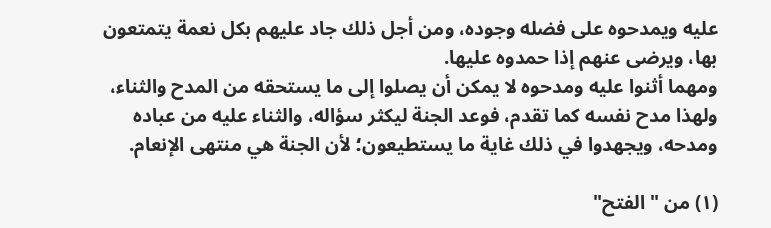عليه ويمدحوه على فضله وجوده، ومن أجل ذلك جاد عليهم بكل نعمة يتمتعون بها، ويرضى عنهم إذا حمدوه عليها.
ومهما أثنوا عليه ومدحوه لا يمكن أن يصلوا إلى ما يستحقه من المدح والثناء، ولهذا مدح نفسه كما تقدم، فوعد الجنة ليكثر سؤاله، والثناء عليه من عباده ومدحه، ويجهدوا في ذلك غاية ما يستطيعون؛ لأن الجنة هي منتهى الإنعام.

(١) من "الفتح"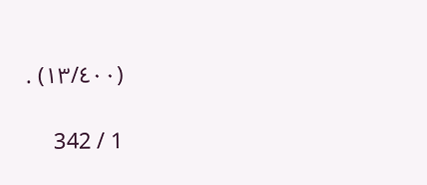(١٣/٤٠٠) .

1 / 342